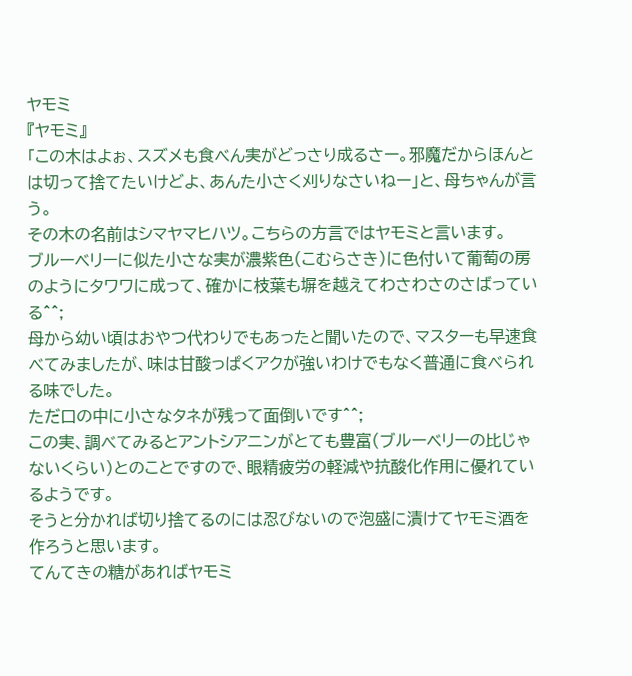ヤモミ
『ヤモミ』
「この木はよぉ、スズメも食べん実がどっさり成るさー。邪魔だからほんとは切って捨てたいけどよ、あんた小さく刈りなさいねー」と、母ちゃんが言う。
その木の名前はシマヤマヒハツ。こちらの方言ではヤモミと言います。
ブルーベリーに似た小さな実が濃紫色(こむらさき)に色付いて葡萄の房のようにタワワに成って、確かに枝葉も塀を越えてわさわさのさばっている^^;
母から幼い頃はおやつ代わりでもあったと聞いたので、マスターも早速食べてみましたが、味は甘酸っぱくアクが強いわけでもなく普通に食べられる味でした。
ただ口の中に小さなタネが残って面倒いです^^;
この実、調べてみるとアントシアニンがとても豊富(ブルーベリーの比じゃないくらい)とのことですので、眼精疲労の軽減や抗酸化作用に優れているようです。
そうと分かれば切り捨てるのには忍びないので泡盛に漬けてヤモミ酒を作ろうと思います。
てんてきの糖があればヤモミ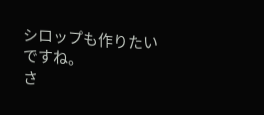シロップも作りたいですね。
さ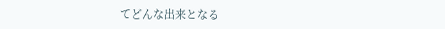てどんな出来となる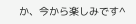か、今から楽しみです^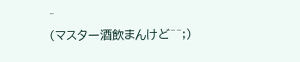^
(マスター酒飲まんけど^^;)